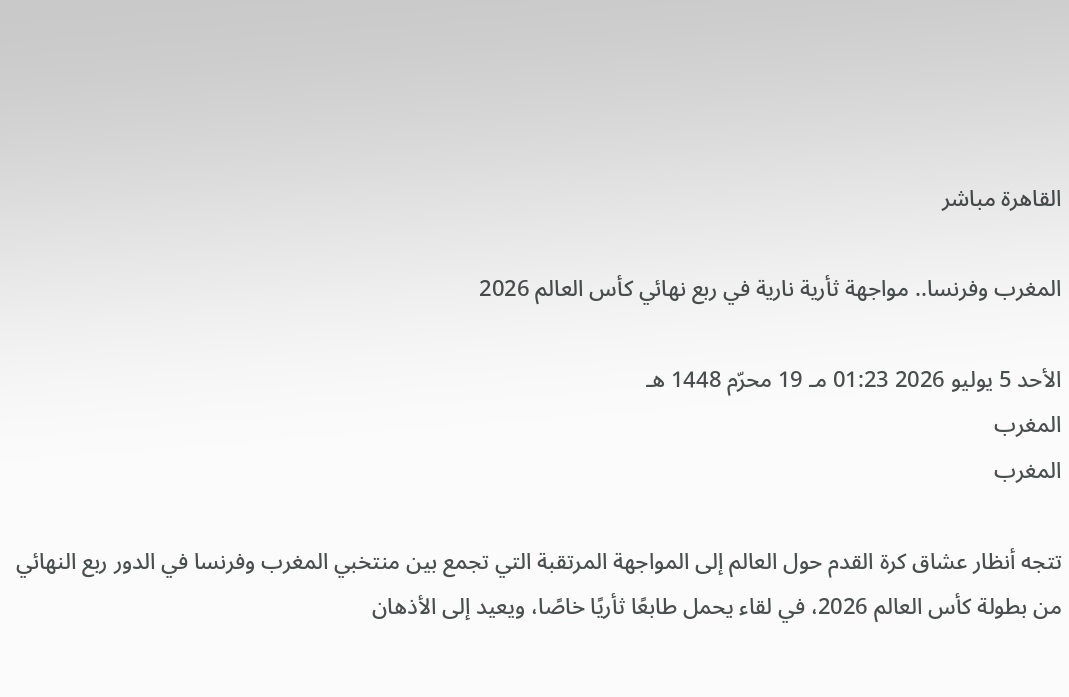القاهرة مباشر

المغرب وفرنسا.. مواجهة ثأرية نارية في ربع نهائي كأس العالم 2026

الأحد 5 يوليو 2026 01:23 مـ 19 محرّم 1448 هـ
المغرب
المغرب

تتجه أنظار عشاق كرة القدم حول العالم إلى المواجهة المرتقبة التي تجمع بين منتخبي المغرب وفرنسا في الدور ربع النهائي من بطولة كأس العالم 2026، في لقاء يحمل طابعًا ثأريًا خاصًا، ويعيد إلى الأذهان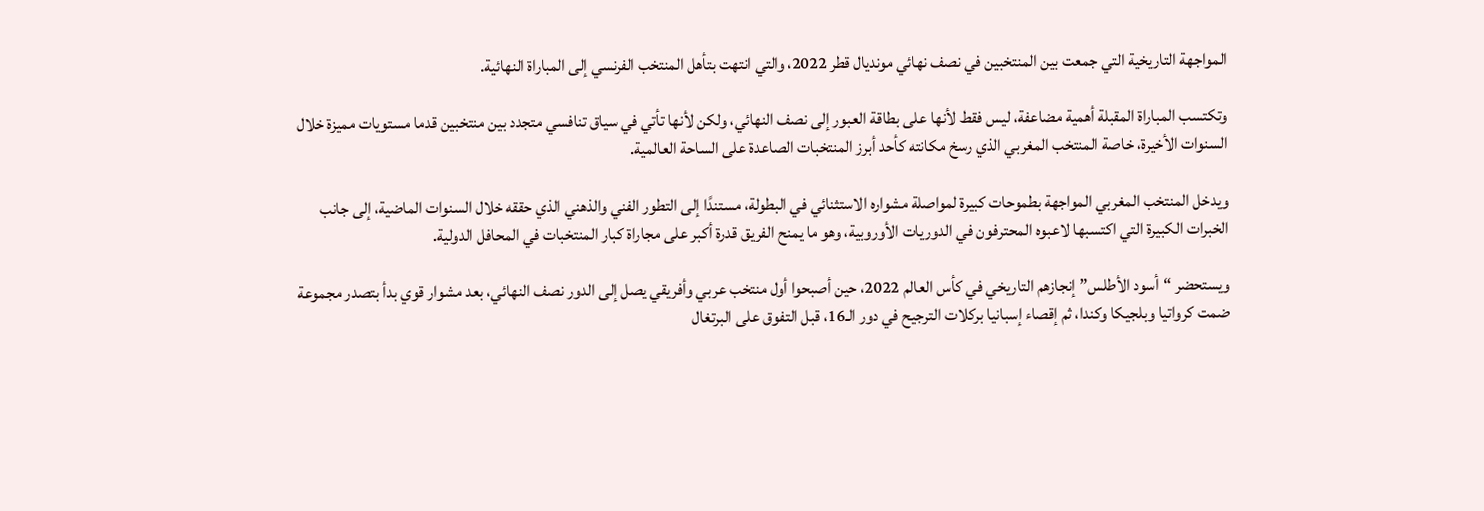المواجهة التاريخية التي جمعت بين المنتخبين في نصف نهائي مونديال قطر 2022، والتي انتهت بتأهل المنتخب الفرنسي إلى المباراة النهائية.

وتكتسب المباراة المقبلة أهمية مضاعفة، ليس فقط لأنها على بطاقة العبور إلى نصف النهائي، ولكن لأنها تأتي في سياق تنافسي متجدد بين منتخبين قدما مستويات مميزة خلال السنوات الأخيرة، خاصة المنتخب المغربي الذي رسخ مكانته كأحد أبرز المنتخبات الصاعدة على الساحة العالمية.

ويدخل المنتخب المغربي المواجهة بطموحات كبيرة لمواصلة مشواره الاستثنائي في البطولة، مستندًا إلى التطور الفني والذهني الذي حققه خلال السنوات الماضية، إلى جانب الخبرات الكبيرة التي اكتسبها لاعبوه المحترفون في الدوريات الأوروبية، وهو ما يمنح الفريق قدرة أكبر على مجاراة كبار المنتخبات في المحافل الدولية.

ويستحضر “أسود الأطلس” إنجازهم التاريخي في كأس العالم 2022، حين أصبحوا أول منتخب عربي وأفريقي يصل إلى الدور نصف النهائي، بعد مشوار قوي بدأ بتصدر مجموعة ضمت كرواتيا وبلجيكا وكندا، ثم إقصاء إسبانيا بركلات الترجيح في دور الـ16، قبل التفوق على البرتغال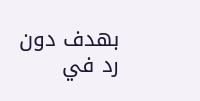بهدف دون رد في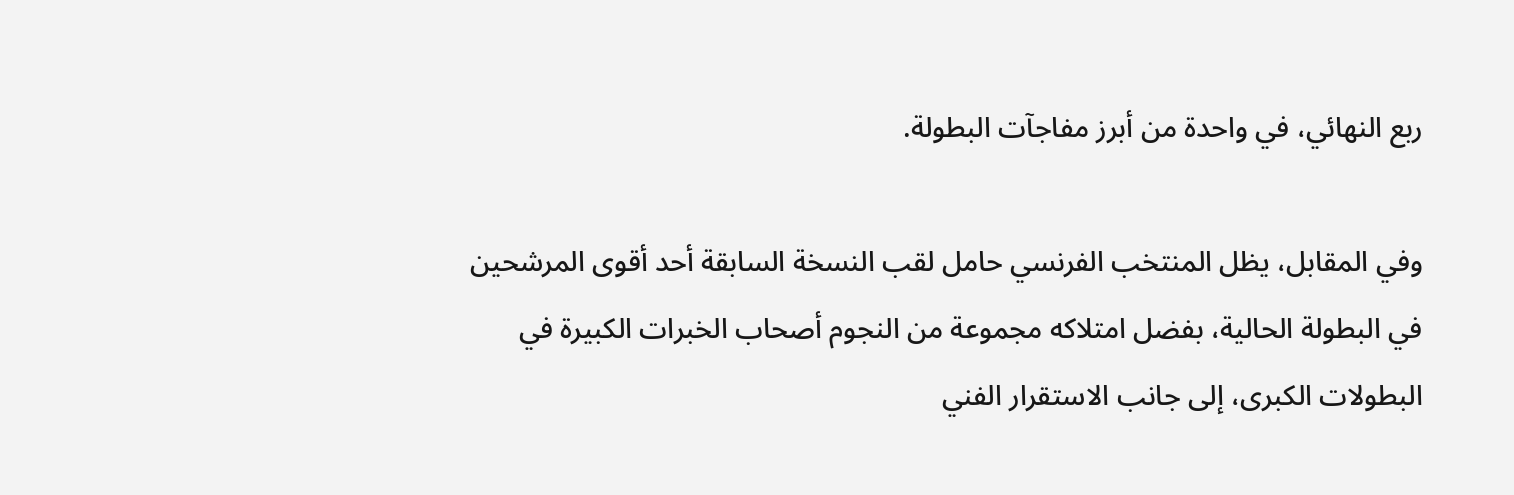ربع النهائي، في واحدة من أبرز مفاجآت البطولة.

وفي المقابل، يظل المنتخب الفرنسي حامل لقب النسخة السابقة أحد أقوى المرشحين في البطولة الحالية، بفضل امتلاكه مجموعة من النجوم أصحاب الخبرات الكبيرة في البطولات الكبرى، إلى جانب الاستقرار الفني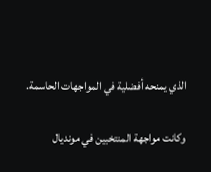الذي يمنحه أفضلية في المواجهات الحاسمة.

وكانت مواجهة المنتخبين في مونديال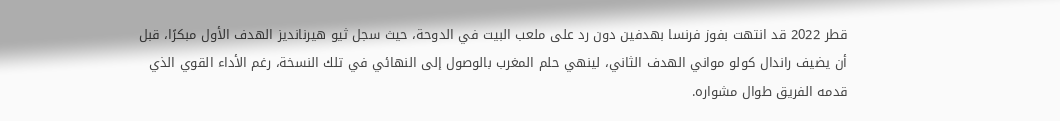قطر 2022 قد انتهت بفوز فرنسا بهدفين دون رد على ملعب البيت في الدوحة، حيث سجل ثيو هيرنانديز الهدف الأول مبكرًا، قبل أن يضيف راندال كولو مواني الهدف الثاني، لينهي حلم المغرب بالوصول إلى النهائي في تلك النسخة، رغم الأداء القوي الذي قدمه الفريق طوال مشواره.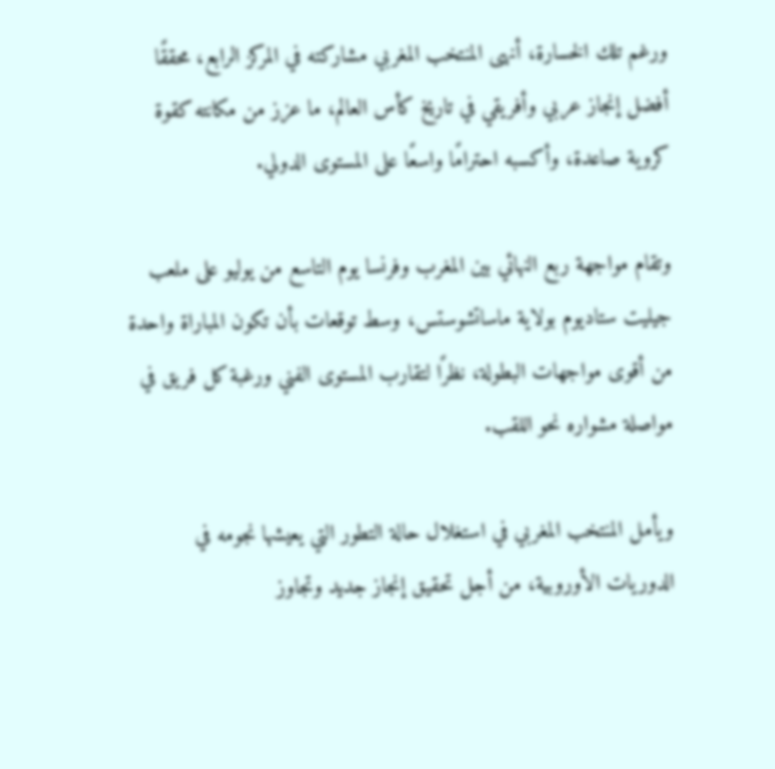ورغم تلك الخسارة، أنهى المنتخب المغربي مشاركته في المركز الرابع، محققًا أفضل إنجاز عربي وأفريقي في تاريخ كأس العالم، ما عزز من مكانته كقوة كروية صاعدة، وأكسبه احترامًا واسعًا على المستوى الدولي.

وتقام مواجهة ربع النهائي بين المغرب وفرنسا يوم التاسع من يوليو على ملعب جيليت ستاديوم بولاية ماساتشوستس، وسط توقعات بأن تكون المباراة واحدة من أقوى مواجهات البطولة، نظرًا لتقارب المستوى الفني ورغبة كل فريق في مواصلة مشواره نحو اللقب.

ويأمل المنتخب المغربي في استغلال حالة التطور التي يعيشها نجومه في الدوريات الأوروبية، من أجل تحقيق إنجاز جديد وتجاوز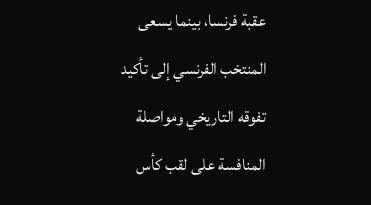عقبة فرنسا، بينما يسعى المنتخب الفرنسي إلى تأكيد تفوقه التاريخي ومواصلة المنافسة على لقب كأس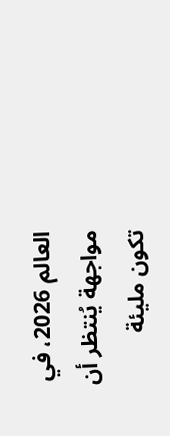العالم 2026، في مواجهة يُنتظر أن تكون مليئة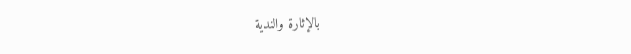بالإثارة والندية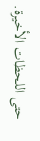حتى اللحظات الأخيرة.